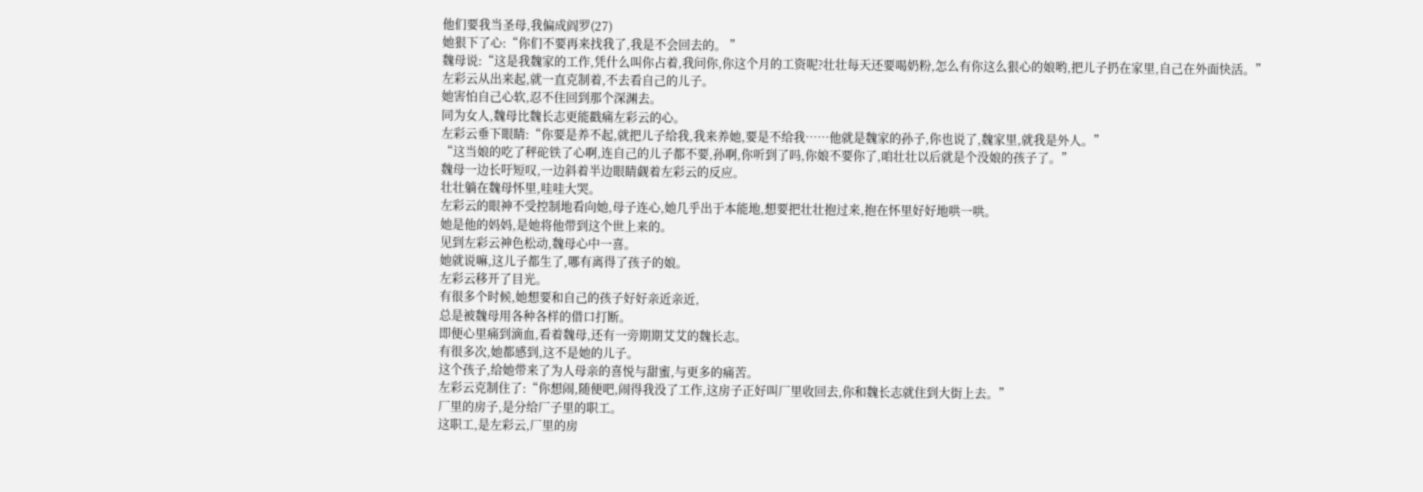他们要我当圣母,我偏成阎罗(27)
她狠下了心:“你们不要再来找我了,我是不会回去的。 ”
魏母说:“这是我魏家的工作,凭什么叫你占着,我问你,你这个月的工资呢?壮壮每天还要喝奶粉,怎么有你这么狠心的娘哟,把儿子扔在家里,自己在外面快活。”
左彩云从出来起,就一直克制着,不去看自己的儿子。
她害怕自己心软,忍不住回到那个深渊去。
同为女人,魏母比魏长志更能戳痛左彩云的心。
左彩云垂下眼睛:“你要是养不起,就把儿子给我,我来养她,要是不给我……他就是魏家的孙子,你也说了,魏家里,就我是外人。”
“这当娘的吃了秤砣铁了心啊,连自己的儿子都不要,孙啊,你听到了吗,你娘不要你了,咱壮壮以后就是个没娘的孩子了。”
魏母一边长吁短叹,一边斜着半边眼睛觑着左彩云的反应。
壮壮躺在魏母怀里,哇哇大哭。
左彩云的眼神不受控制地看向她,母子连心,她几乎出于本能地,想要把壮壮抱过来,抱在怀里好好地哄一哄。
她是他的妈妈,是她将他带到这个世上来的。
见到左彩云神色松动,魏母心中一喜。
她就说嘛,这儿子都生了,哪有离得了孩子的娘。
左彩云移开了目光。
有很多个时候,她想要和自己的孩子好好亲近亲近,
总是被魏母用各种各样的借口打断。
即便心里痛到滴血,看着魏母,还有一旁期期艾艾的魏长志。
有很多次,她都感到,这不是她的儿子。
这个孩子,给她带来了为人母亲的喜悦与甜蜜,与更多的痛苦。
左彩云克制住了:“你想闹,随便吧,闹得我没了工作,这房子正好叫厂里收回去,你和魏长志就住到大街上去。”
厂里的房子,是分给厂子里的职工。
这职工,是左彩云,厂里的房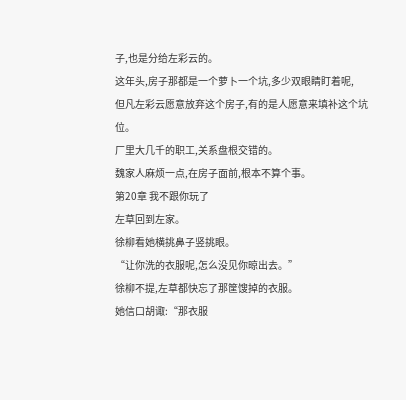子,也是分给左彩云的。
这年头,房子那都是一个萝卜一个坑,多少双眼睛盯着呢,
但凡左彩云愿意放弃这个房子,有的是人愿意来填补这个坑位。
厂里大几千的职工,关系盘根交错的。
魏家人麻烦一点,在房子面前,根本不算个事。
第20章 我不跟你玩了
左草回到左家。
徐柳看她横挑鼻子竖挑眼。
“让你洗的衣服呢,怎么没见你晾出去。”
徐柳不提,左草都快忘了那筐馊掉的衣服。
她信口胡诹:“那衣服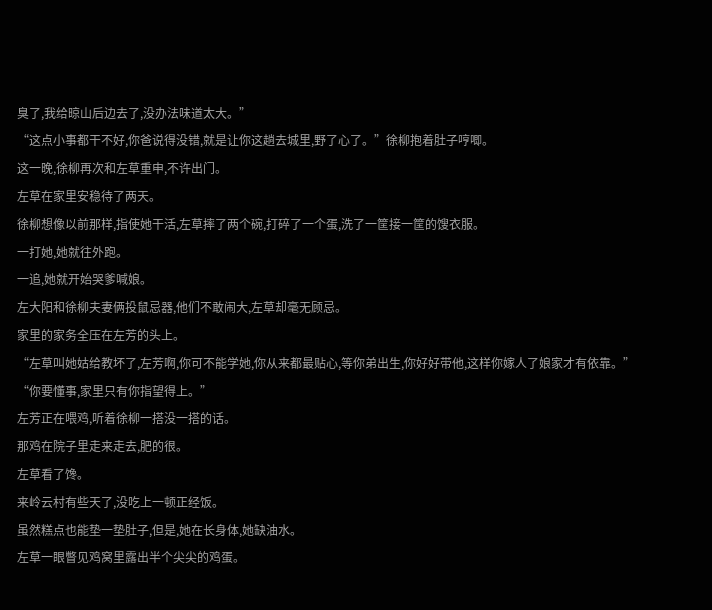臭了,我给晾山后边去了,没办法味道太大。”
“这点小事都干不好,你爸说得没错,就是让你这趟去城里,野了心了。”徐柳抱着肚子哼唧。
这一晚,徐柳再次和左草重申,不许出门。
左草在家里安稳待了两天。
徐柳想像以前那样,指使她干活,左草摔了两个碗,打碎了一个蛋,洗了一筐接一筐的馊衣服。
一打她,她就往外跑。
一追,她就开始哭爹喊娘。
左大阳和徐柳夫妻俩投鼠忌器,他们不敢闹大,左草却毫无顾忌。
家里的家务全压在左芳的头上。
“左草叫她姑给教坏了,左芳啊,你可不能学她,你从来都最贴心,等你弟出生,你好好带他,这样你嫁人了娘家才有依靠。”
“你要懂事,家里只有你指望得上。”
左芳正在喂鸡,听着徐柳一搭没一搭的话。
那鸡在院子里走来走去,肥的很。
左草看了馋。
来岭云村有些天了,没吃上一顿正经饭。
虽然糕点也能垫一垫肚子,但是,她在长身体,她缺油水。
左草一眼瞥见鸡窝里露出半个尖尖的鸡蛋。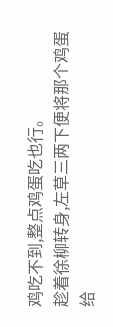鸡吃不到,整点鸡蛋吃也行。
趁着徐柳转身,左草三两下便将那个鸡蛋给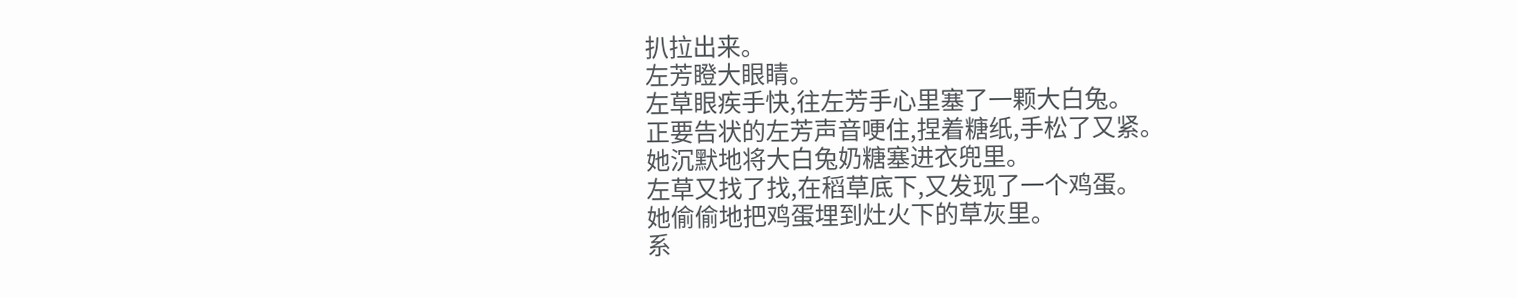扒拉出来。
左芳瞪大眼睛。
左草眼疾手快,往左芳手心里塞了一颗大白兔。
正要告状的左芳声音哽住,捏着糖纸,手松了又紧。
她沉默地将大白兔奶糖塞进衣兜里。
左草又找了找,在稻草底下,又发现了一个鸡蛋。
她偷偷地把鸡蛋埋到灶火下的草灰里。
系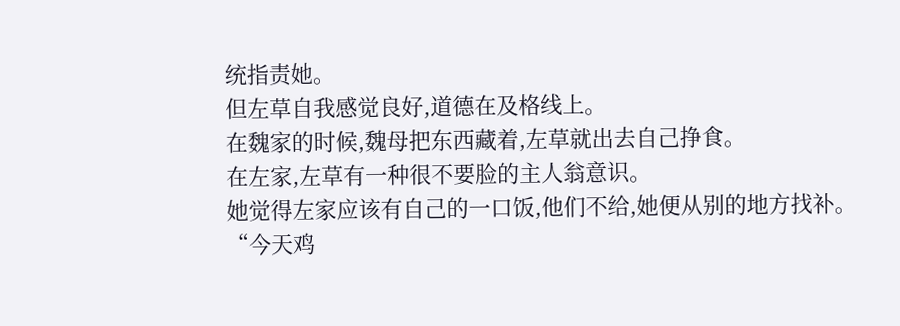统指责她。
但左草自我感觉良好,道德在及格线上。
在魏家的时候,魏母把东西藏着,左草就出去自己挣食。
在左家,左草有一种很不要脸的主人翁意识。
她觉得左家应该有自己的一口饭,他们不给,她便从别的地方找补。
“今天鸡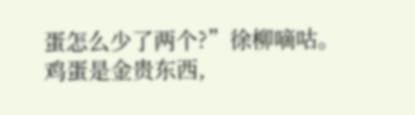蛋怎么少了两个?”徐柳嘀咕。
鸡蛋是金贵东西,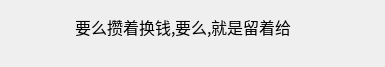要么攒着换钱,要么,就是留着给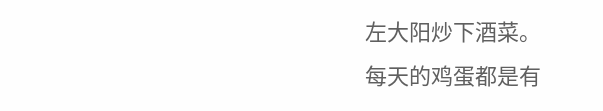左大阳炒下酒菜。
每天的鸡蛋都是有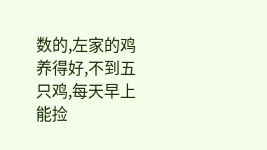数的,左家的鸡养得好,不到五只鸡,每天早上能捡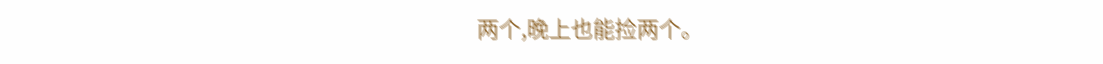两个,晚上也能捡两个。